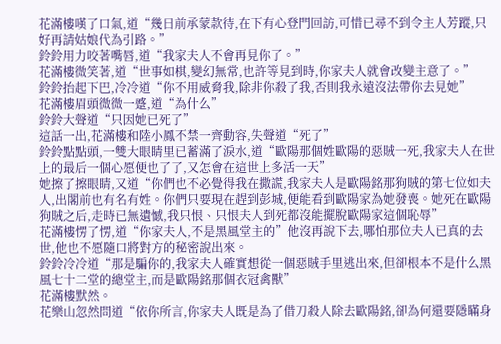花滿樓嘆了口氣,道“幾日前承蒙款待,在下有心登門回訪,可惜已尋不到令主人芳蹤,只好再請姑娘代為引路。”
鈴鈴用力咬著嘴唇,道“我家夫人不會再見你了。”
花滿樓微笑著,道“世事如棋,變幻無常,也許等見到時,你家夫人就會改變主意了。”
鈴鈴抬起下巴,冷冷道“你不用威脅我,除非你殺了我,否則我永遠沒法帶你去見她”
花滿樓眉頭微微一蹙,道“為什么”
鈴鈴大聲道“只因她已死了”
這話一出,花滿樓和陸小鳳不禁一齊動容,失聲道“死了”
鈴鈴點點頭,一雙大眼睛里已蓄滿了淚水,道“歐陽那個姓歐陽的惡賊一死,我家夫人在世上的最后一個心愿便也了了,又怎會在這世上多活一天”
她擦了擦眼睛,又道“你們也不必覺得我在撒謊,我家夫人是歐陽銘那狗賊的第七位如夫人,出閣前也有名有姓。你們只要現在趕到彭城,便能看到歐陽家為她發喪。她死在歐陽狗賊之后,走時已無遺憾,我只恨、只恨夫人到死都沒能擺脫歐陽家這個恥辱”
花滿樓愣了愣,道“你家夫人,不是黑風堂主的”他沒再說下去,哪怕那位夫人已真的去世,他也不愿隨口將對方的秘密說出來。
鈴鈴冷冷道“那是騙你的,我家夫人確實想從一個惡賊手里逃出來,但卻根本不是什么黑風七十二堂的總堂主,而是歐陽銘那個衣冠禽獸”
花滿樓默然。
花樂山忽然問道“依你所言,你家夫人既是為了借刀殺人除去歐陽銘,卻為何還要隱瞞身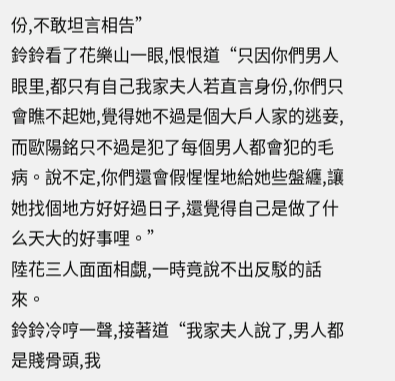份,不敢坦言相告”
鈴鈴看了花樂山一眼,恨恨道“只因你們男人眼里,都只有自己我家夫人若直言身份,你們只會瞧不起她,覺得她不過是個大戶人家的逃妾,而歐陽銘只不過是犯了每個男人都會犯的毛病。說不定,你們還會假惺惺地給她些盤纏,讓她找個地方好好過日子,還覺得自己是做了什么天大的好事哩。”
陸花三人面面相覷,一時竟說不出反駁的話來。
鈴鈴冷哼一聲,接著道“我家夫人說了,男人都是賤骨頭,我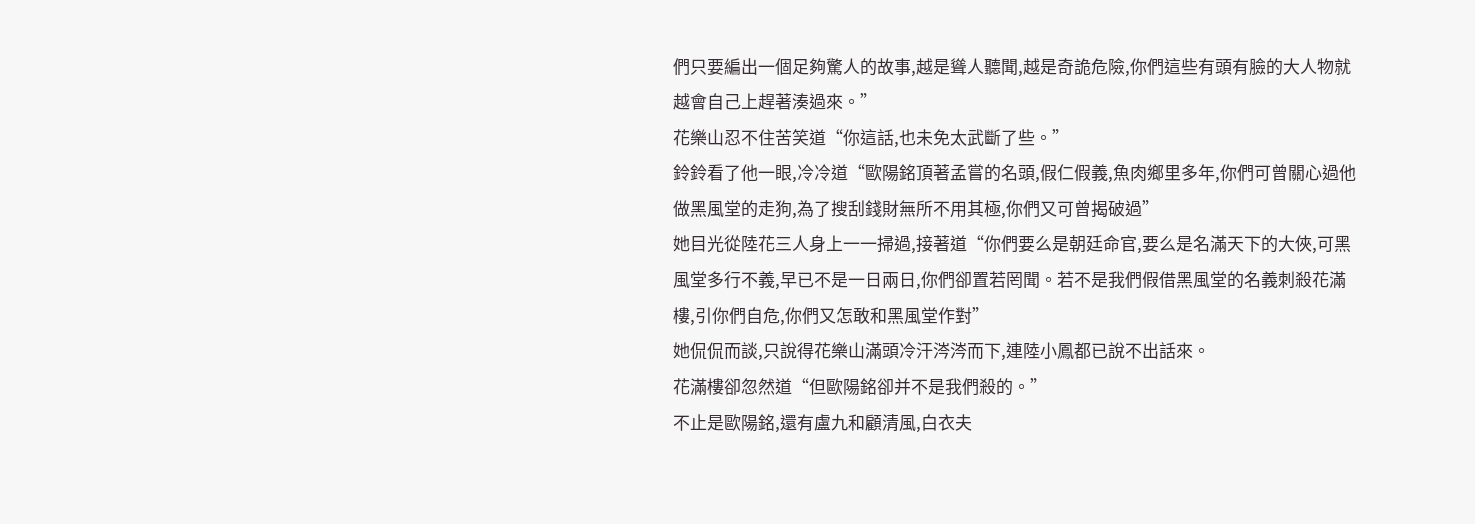們只要編出一個足夠驚人的故事,越是聳人聽聞,越是奇詭危險,你們這些有頭有臉的大人物就越會自己上趕著湊過來。”
花樂山忍不住苦笑道“你這話,也未免太武斷了些。”
鈴鈴看了他一眼,冷冷道“歐陽銘頂著孟嘗的名頭,假仁假義,魚肉鄉里多年,你們可曾關心過他做黑風堂的走狗,為了搜刮錢財無所不用其極,你們又可曾揭破過”
她目光從陸花三人身上一一掃過,接著道“你們要么是朝廷命官,要么是名滿天下的大俠,可黑風堂多行不義,早已不是一日兩日,你們卻置若罔聞。若不是我們假借黑風堂的名義刺殺花滿樓,引你們自危,你們又怎敢和黑風堂作對”
她侃侃而談,只說得花樂山滿頭冷汗涔涔而下,連陸小鳳都已說不出話來。
花滿樓卻忽然道“但歐陽銘卻并不是我們殺的。”
不止是歐陽銘,還有盧九和顧清風,白衣夫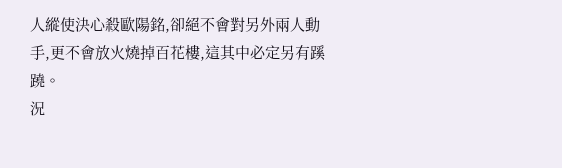人縱使決心殺歐陽銘,卻絕不會對另外兩人動手,更不會放火燒掉百花樓,這其中必定另有蹊蹺。
況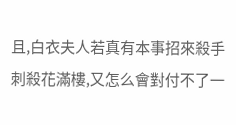且,白衣夫人若真有本事招來殺手刺殺花滿樓,又怎么會對付不了一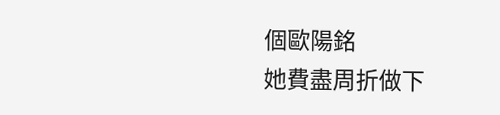個歐陽銘
她費盡周折做下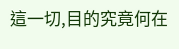這一切,目的究竟何在